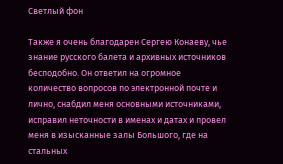Светлый фон

Также я очень благодарен Сергею Конаеву, чье знание русского балета и архивных источников бесподобно. Он ответил на огромное количество вопросов по электронной почте и лично, снабдил меня основными источниками, исправил неточности в именах и датах и провел меня в изысканные залы Большого, где на стальных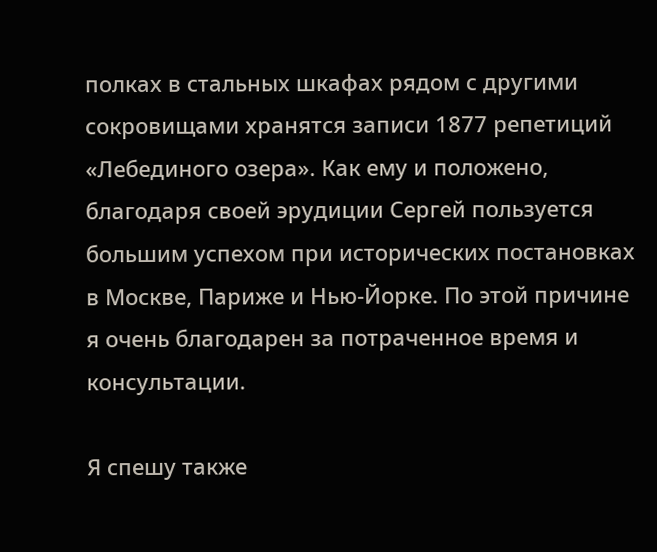полках в стальных шкафах рядом с другими сокровищами хранятся записи 1877 репетиций «Лебединого озера». Как ему и положено, благодаря своей эрудиции Сергей пользуется большим успехом при исторических постановках в Москве, Париже и Нью-Йорке. По этой причине я очень благодарен за потраченное время и консультации.

Я спешу также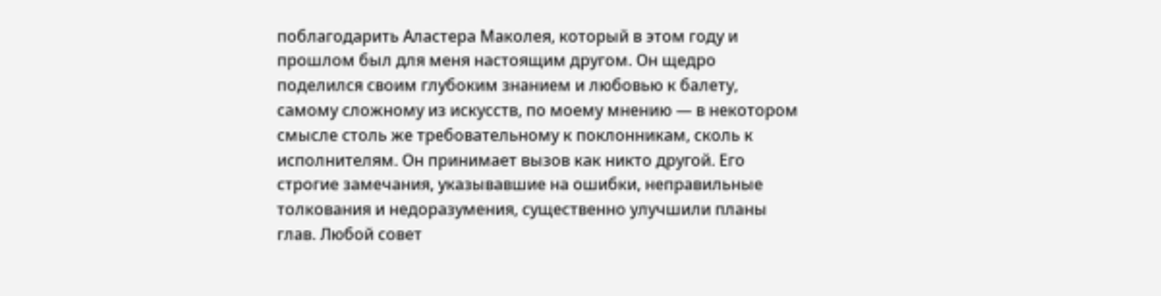поблагодарить Аластера Маколея, который в этом году и прошлом был для меня настоящим другом. Он щедро поделился своим глубоким знанием и любовью к балету, самому сложному из искусств, по моему мнению — в некотором смысле столь же требовательному к поклонникам, сколь к исполнителям. Он принимает вызов как никто другой. Его строгие замечания, указывавшие на ошибки, неправильные толкования и недоразумения, существенно улучшили планы глав. Любой совет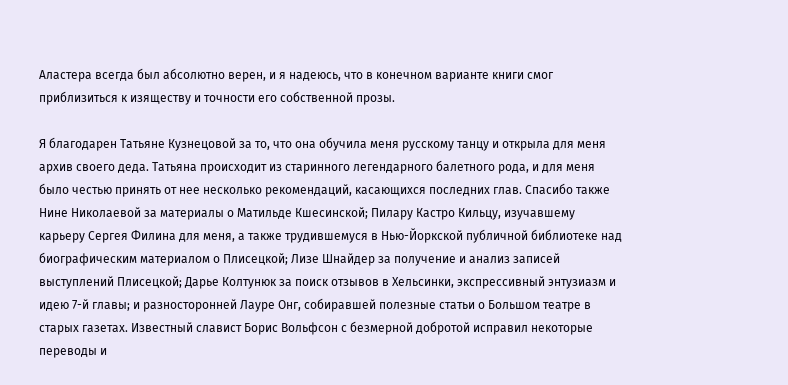Аластера всегда был абсолютно верен, и я надеюсь, что в конечном варианте книги смог приблизиться к изяществу и точности его собственной прозы.

Я благодарен Татьяне Кузнецовой за то, что она обучила меня русскому танцу и открыла для меня архив своего деда. Татьяна происходит из старинного легендарного балетного рода, и для меня было честью принять от нее несколько рекомендаций, касающихся последних глав. Спасибо также Нине Николаевой за материалы о Матильде Кшесинской; Пилару Кастро Кильцу, изучавшему карьеру Сергея Филина для меня, а также трудившемуся в Нью-Йоркской публичной библиотеке над биографическим материалом о Плисецкой; Лизе Шнайдер за получение и анализ записей выступлений Плисецкой; Дарье Колтунюк за поиск отзывов в Хельсинки, экспрессивный энтузиазм и идею 7-й главы; и разносторонней Лауре Онг, собиравшей полезные статьи о Большом театре в старых газетах. Известный славист Борис Вольфсон с безмерной добротой исправил некоторые переводы и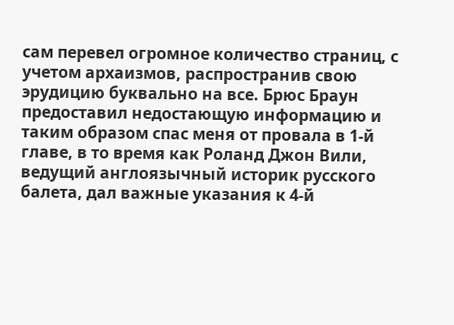сам перевел огромное количество страниц, с учетом архаизмов, распространив свою эрудицию буквально на все. Брюс Браун предоставил недостающую информацию и таким образом спас меня от провала в 1-й главе, в то время как Роланд Джон Вили, ведущий англоязычный историк русского балета, дал важные указания к 4-й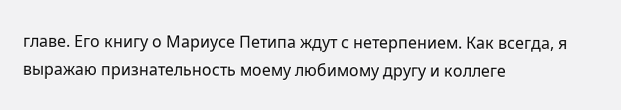главе. Его книгу о Мариусе Петипа ждут с нетерпением. Как всегда, я выражаю признательность моему любимому другу и коллеге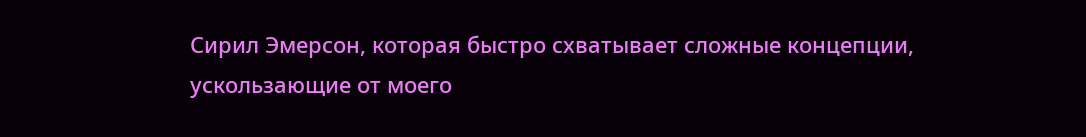Сирил Эмерсон, которая быстро схватывает сложные концепции, ускользающие от моего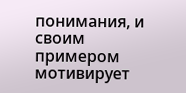понимания, и своим примером мотивирует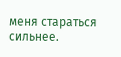меня стараться сильнее.